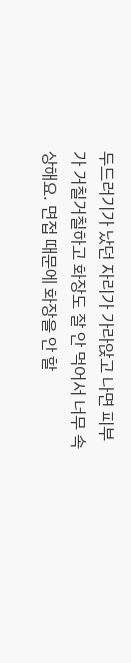두드러기가 났던 자리가 가라앉고 나면 피부가 거칠거칠하고 화장도 잘 안 먹어서 너무 속상해요. 면접 때문에 화장을 안 할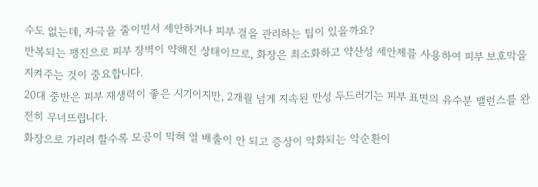수도 없는데, 자극을 줄이면서 세안하거나 피부 결을 관리하는 팁이 있을까요?
반복되는 팽진으로 피부 장벽이 약해진 상태이므로, 화장은 최소화하고 약산성 세안제를 사용하여 피부 보호막을 지켜주는 것이 중요합니다.
20대 중반은 피부 재생력이 좋은 시기이지만, 2개월 넘게 지속된 만성 두드러기는 피부 표면의 유수분 밸런스를 완전히 무너뜨립니다.
화장으로 가리려 할수록 모공이 막혀 열 배출이 안 되고 증상이 악화되는 악순환이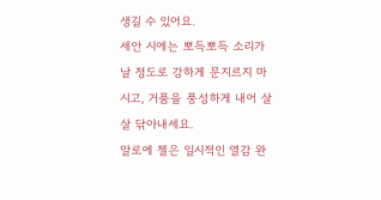생길 수 있어요.
세안 시에는 뽀득뽀득 소리가 날 정도로 강하게 문지르지 마시고, 거품을 풍성하게 내어 살살 닦아내세요.
알로에 젤은 일시적인 열감 완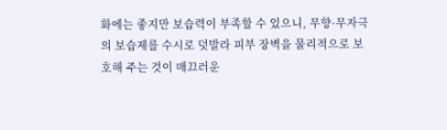화에는 좋지만 보습력이 부족할 수 있으니, 무향·무자극의 보습제를 수시로 덧발라 피부 장벽을 물리적으로 보호해 주는 것이 매끄러운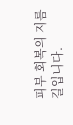피부 회복의 지름길입니다.